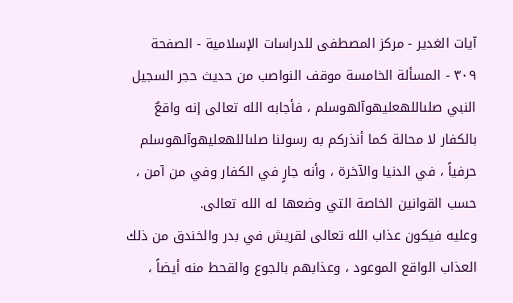آيات الغدير - مركز المصطفى للدراسات الإسلامية - الصفحة ٣٠٩ - المسألة الخامسة موقف النواصب من حديث حجر السجيل
النبي صلىاللهعليهوآلهوسلم ، فأجابه الله تعالى إنه واقعٌ بالكفار لا محالة كما أنذركم به رسولنا صلىاللهعليهوآلهوسلم حرفياً ، في الدنيا والآخرة ، وأنه جارٍ في الكفار وفي من آمن ، حسب القوانين الخاصة التي وضعها له الله تعالى.
وعليه فيكون عذاب الله تعالى لقريش في بدر والخندق من ذلك العذاب الواقع الموعود ، وعذابهم بالجوع والقحط منه أيضاً ،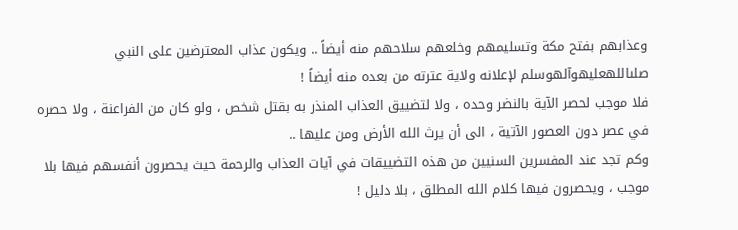وعذابهم بفتح مكة وتسليمهم وخلعهم سلاحهم منه أيضاً .. ويكون عذاب المعترضين على النبي صلىاللهعليهوآلهوسلم لإعلانه ولاية عترته من بعده منه أيضاً !
فلا موجب لحصر الآية بالنضر وحده ، ولا لتضييق العذاب المنذر به بقتل شخص ، ولو كان من الفراعنة ، ولا حصره في عصر دون العصور الآتية ، الى أن يرث الله الأرض ومن عليها ..
وكم تجد عند المفسرين السنيين من هذه التضييقات في آيات العذاب والرحمة حيث يحصرون أنفسهم فيها بلا موجب ، ويحصرون فيها كلام الله المطلق ، بلا دليل !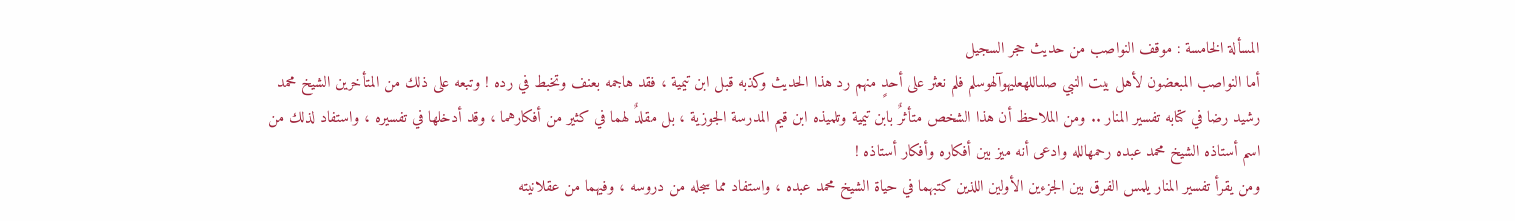المسألة الخامسة : موقف النواصب من حديث حجر السجيل
أما النواصب المبعضون لأهل بيت النبي صلىاللهعليهوآلهوسلم فلم نعثر على أحدٍ منهم رد هذا الحديث وكذبه قبل ابن تيمية ، فقد هاجمه بعنف وتخبط في رده ! وتبعه على ذلك من المتأخرين الشيخ محمد رشيد رضا في كتابه تفسير المنار .. ومن الملاحظ أن هذا الشخص متأثرٌ بابن تيمية وتلميذه ابن قيم المدرسة الجوزية ، بل مقلدٌ لهما في كثير من أفكارهما ، وقد أدخلها في تفسيره ، واستفاد لذلك من اسم أستاذه الشيخ محمد عبده رحمهالله وادعى أنه ميز بين أفكاره وأفكار أستاذه !
ومن يقرأ تفسير المنار يلمس الفرق بين الجزءين الأولين اللذين كتبهما في حياة الشيخ محمد عبده ، واستفاد مما سجله من دروسه ، وفيهما من عقلانيته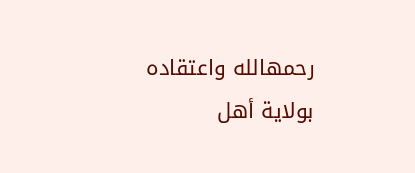رحمهالله واعتقاده بولاية أهل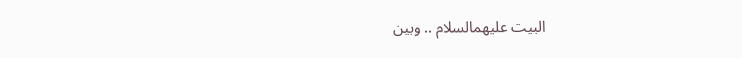البيت عليهمالسلام .. وبين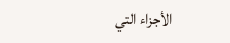الأجزاء التي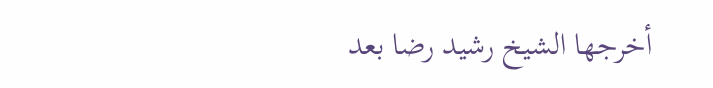أخرجها الشيخ رشيد رضا بعد